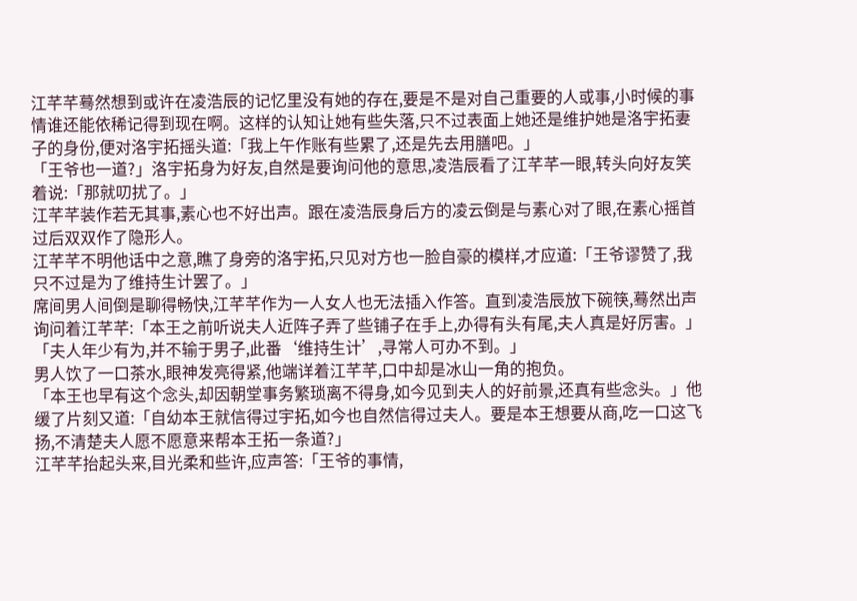江芊芊蓦然想到或许在凌浩辰的记忆里没有她的存在,要是不是对自己重要的人或事,小时候的事情谁还能依稀记得到现在啊。这样的认知让她有些失落,只不过表面上她还是维护她是洛宇拓妻子的身份,便对洛宇拓摇头道:「我上午作账有些累了,还是先去用膳吧。」
「王爷也一道?」洛宇拓身为好友,自然是要询问他的意思,凌浩辰看了江芊芊一眼,转头向好友笑着说:「那就叨扰了。」
江芊芊装作若无其事,素心也不好出声。跟在凌浩辰身后方的凌云倒是与素心对了眼,在素心摇首过后双双作了隐形人。
江芊芊不明他话中之意,瞧了身旁的洛宇拓,只见对方也一脸自豪的模样,才应道:「王爷谬赞了,我只不过是为了维持生计罢了。」
席间男人间倒是聊得畅快,江芊芊作为一人女人也无法插入作答。直到凌浩辰放下碗筷,蓦然出声询问着江芊芊:「本王之前听说夫人近阵子弄了些铺子在手上,办得有头有尾,夫人真是好厉害。」
「夫人年少有为,并不输于男子,此番‘维持生计’,寻常人可办不到。」
男人饮了一口茶水,眼神发亮得紧,他端详着江芊芊,口中却是冰山一角的抱负。
「本王也早有这个念头,却因朝堂事务繁琐离不得身,如今见到夫人的好前景,还真有些念头。」他缓了片刻又道:「自幼本王就信得过宇拓,如今也自然信得过夫人。要是本王想要从商,吃一口这飞扬,不清楚夫人愿不愿意来帮本王拓一条道?」
江芊芊抬起头来,目光柔和些许,应声答:「王爷的事情,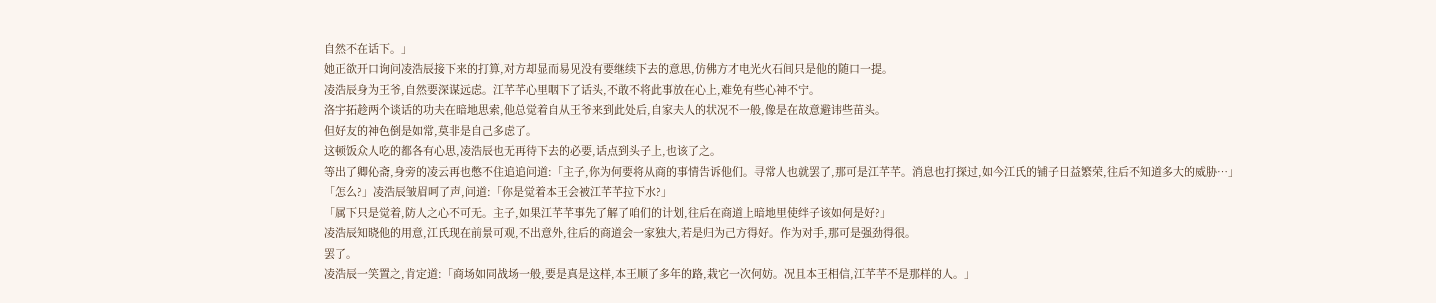自然不在话下。」
她正欲开口询问凌浩辰接下来的打算,对方却显而易见没有要继续下去的意思,仿佛方才电光火石间只是他的随口一提。
凌浩辰身为王爷,自然要深谋远虑。江芊芊心里咽下了话头,不敢不将此事放在心上,难免有些心神不宁。
洛宇拓趁两个谈话的功夫在暗地思索,他总觉着自从王爷来到此处后,自家夫人的状况不一般,像是在故意避讳些苗头。
但好友的神色倒是如常,莫非是自己多虑了。
这顿饭众人吃的都各有心思,凌浩辰也无再待下去的必要,话点到头子上,也该了之。
等出了卿伈斋,身旁的凌云再也憋不住追追问道:「主子,你为何要将从商的事情告诉他们。寻常人也就罢了,那可是江芊芊。消息也打探过,如今江氏的铺子日益繁荣,往后不知道多大的威胁…」
「怎么?」凌浩辰皱眉呵了声,问道:「你是觉着本王会被江芊芊拉下水?」
「属下只是觉着,防人之心不可无。主子,如果江芊芊事先了解了咱们的计划,往后在商道上暗地里使绊子该如何是好?」
凌浩辰知晓他的用意,江氏现在前景可观,不出意外,往后的商道会一家独大,若是归为己方得好。作为对手,那可是强劲得很。
罢了。
凌浩辰一笑置之,肯定道:「商场如同战场一般,要是真是这样,本王顺了多年的路,栽它一次何妨。况且本王相信,江芊芊不是那样的人。」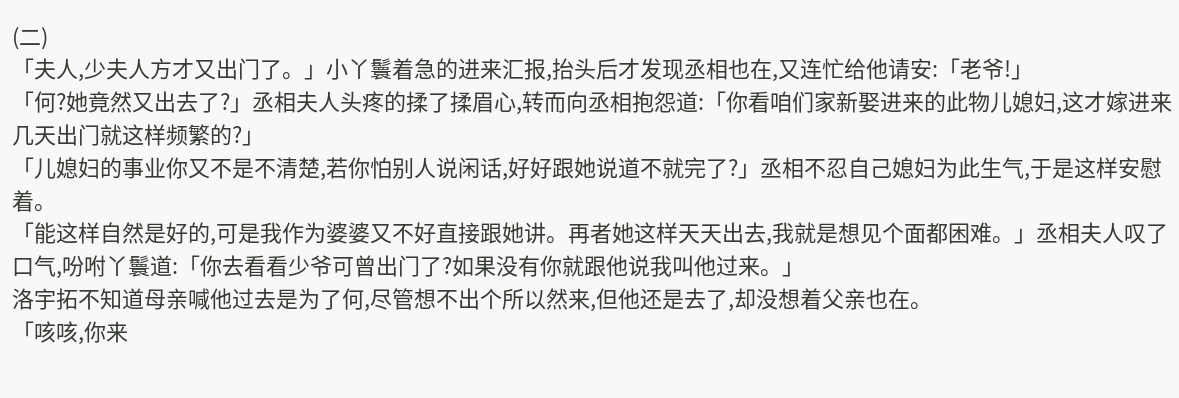(二)
「夫人,少夫人方才又出门了。」小丫鬟着急的进来汇报,抬头后才发现丞相也在,又连忙给他请安:「老爷!」
「何?她竟然又出去了?」丞相夫人头疼的揉了揉眉心,转而向丞相抱怨道:「你看咱们家新娶进来的此物儿媳妇,这才嫁进来几天出门就这样频繁的?」
「儿媳妇的事业你又不是不清楚,若你怕别人说闲话,好好跟她说道不就完了?」丞相不忍自己媳妇为此生气,于是这样安慰着。
「能这样自然是好的,可是我作为婆婆又不好直接跟她讲。再者她这样天天出去,我就是想见个面都困难。」丞相夫人叹了口气,吩咐丫鬟道:「你去看看少爷可曾出门了?如果没有你就跟他说我叫他过来。」
洛宇拓不知道母亲喊他过去是为了何,尽管想不出个所以然来,但他还是去了,却没想着父亲也在。
「咳咳,你来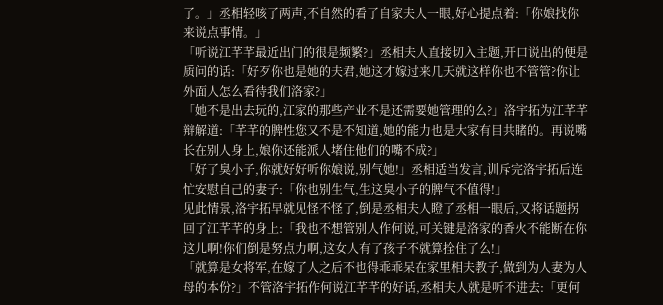了。」丞相轻咳了两声,不自然的看了自家夫人一眼,好心提点着:「你娘找你来说点事情。」
「听说江芊芊最近出门的很是频繁?」丞相夫人直接切入主题,开口说出的便是质问的话:「好歹你也是她的夫君,她这才嫁过来几天就这样你也不管管?你让外面人怎么看待我们洛家?」
「她不是出去玩的,江家的那些产业不是还需要她管理的么?」洛宇拓为江芊芊辩解道:「芊芊的脾性您又不是不知道,她的能力也是大家有目共睹的。再说嘴长在别人身上,娘你还能派人堵住他们的嘴不成?」
「好了臭小子,你就好好听你娘说,别气她!」丞相适当发言,训斥完洛宇拓后连忙安慰自己的妻子:「你也别生气,生这臭小子的脾气不值得!」
见此情景,洛宇拓早就见怪不怪了,倒是丞相夫人瞪了丞相一眼后,又将话题拐回了江芊芊的身上:「我也不想管别人作何说,可关键是洛家的香火不能断在你这儿啊!你们倒是努点力啊,这女人有了孩子不就算拴住了么!」
「就算是女将军,在嫁了人之后不也得乖乖呆在家里相夫教子,做到为人妻为人母的本份?」不管洛宇拓作何说江芊芊的好话,丞相夫人就是听不进去:「更何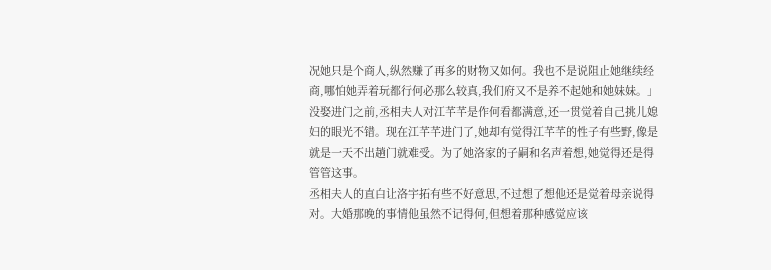况她只是个商人,纵然赚了再多的财物又如何。我也不是说阻止她继续经商,哪怕她弄着玩都行何必那么较真,我们府又不是养不起她和她妹妹。」
没娶进门之前,丞相夫人对江芊芊是作何看都满意,还一贯觉着自己挑儿媳妇的眼光不错。现在江芊芊进门了,她却有觉得江芊芊的性子有些野,像是就是一天不出趟门就难受。为了她洛家的子嗣和名声着想,她觉得还是得管管这事。
丞相夫人的直白让洛宇拓有些不好意思,不过想了想他还是觉着母亲说得对。大婚那晚的事情他虽然不记得何,但想着那种感觉应该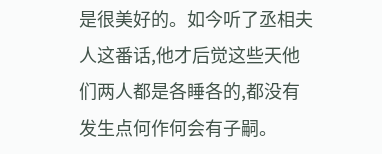是很美好的。如今听了丞相夫人这番话,他才后觉这些天他们两人都是各睡各的,都没有发生点何作何会有子嗣。